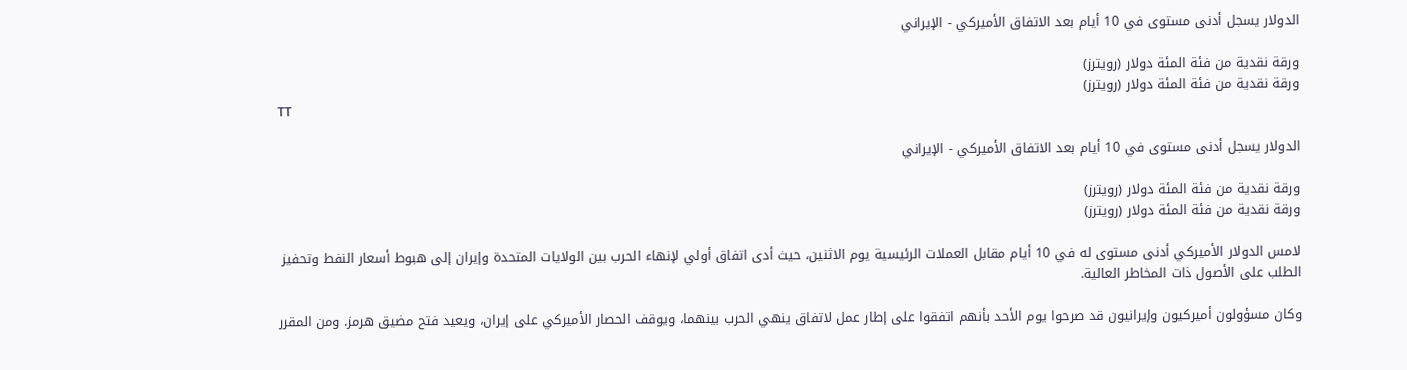الدولار يسجل أدنى مستوى في 10 أيام بعد الاتفاق الأميركي - الإيراني

ورقة نقدية من فئة المئة دولار (رويترز)
ورقة نقدية من فئة المئة دولار (رويترز)
TT

الدولار يسجل أدنى مستوى في 10 أيام بعد الاتفاق الأميركي - الإيراني

ورقة نقدية من فئة المئة دولار (رويترز)
ورقة نقدية من فئة المئة دولار (رويترز)

لامس الدولار الأميركي أدنى مستوى له في 10 أيام مقابل العملات الرئيسية يوم الاثنين، حيث أدى اتفاق أولي لإنهاء الحرب بين الولايات المتحدة وإيران إلى هبوط أسعار النفط وتحفيز الطلب على الأصول ذات المخاطر العالية.

وكان مسؤولون أميركيون وإيرانيون قد صرحوا يوم الأحد بأنهم اتفقوا على إطار عمل لاتفاق ينهي الحرب بينهما، ويوقف الحصار الأميركي على إيران، ويعيد فتح مضيق هرمز. ومن المقرر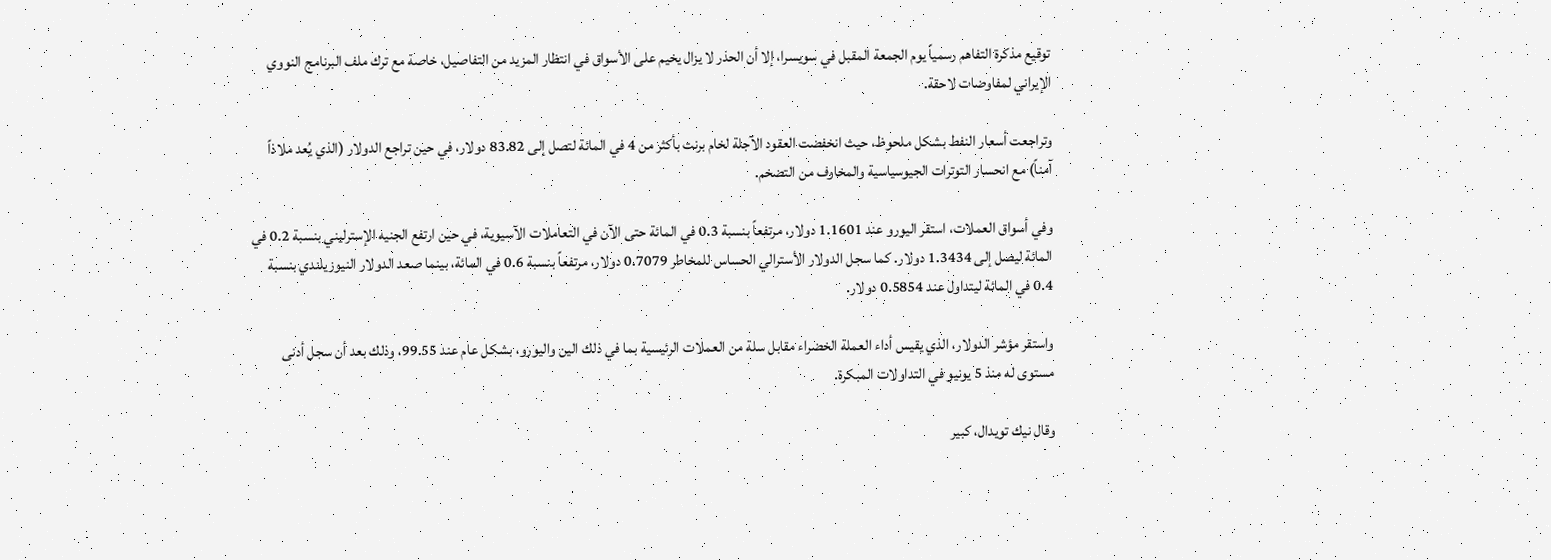توقيع مذكرة التفاهم رسمياً يوم الجمعة المقبل في سويسرا، إلا أن الحذر لا يزال يخيم على الأسواق في انتظار المزيد من التفاصيل، خاصة مع ترك ملف البرنامج النووي الإيراني لمفاوضات لاحقة.

وتراجعت أسعار النفط بشكل ملحوظ، حيث انخفضت العقود الآجلة لخام برنت بأكثر من 4 في المائة لتصل إلى 83.82 دولار، في حين تراجع الدولار (الذي يُعد ملاذاً آمناً) مع انحسار التوترات الجيوسياسية والمخاوف من التضخم.

وفي أسواق العملات، استقر اليورو عند 1.1601 دولار، مرتفعاً بنسبة 0.3 في المائة حتى الآن في التعاملات الآسيوية، في حين ارتفع الجنيه الإسترليني بنسبة 0.2 في المائة ليصل إلى 1.3434 دولار. كما سجل الدولار الأسترالي الحساس للمخاطر 0.7079 دولار، مرتفعاً بنسبة 0.6 في المائة، بينما صعد الدولار النيوزيلندي بنسبة 0.4 في المائة ليتداول عند 0.5854 دولار.

واستقر مؤشر الدولار، الذي يقيس أداء العملة الخضراء مقابل سلة من العملات الرئيسية بما في ذلك الين واليورو، بشكل عام عند 99.55، وذلك بعد أن سجل أدنى مستوى له منذ 5 يونيو في التداولات المبكرة.

وقال نيك تويدال، كبير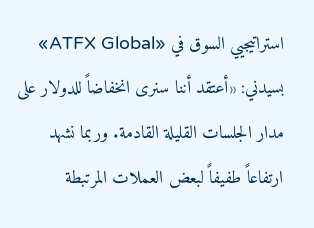استراتيجيي السوق في «ATFX Global» بسيدني: «أعتقد أننا سنرى انخفاضاً للدولار على مدار الجلسات القليلة القادمة. وربما نشهد ارتفاعاً طفيفاً لبعض العملات المرتبطة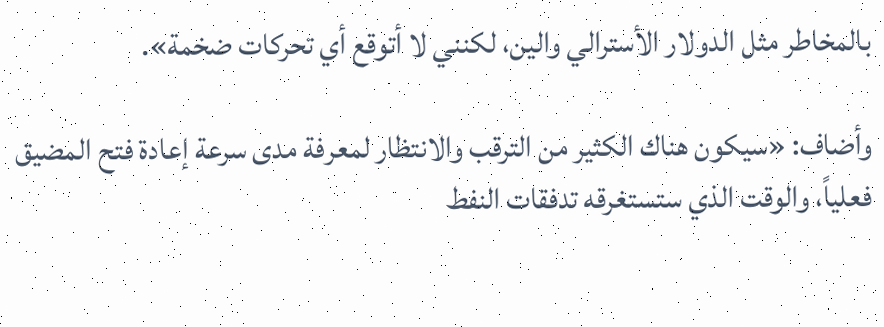بالمخاطر مثل الدولار الأسترالي والين، لكنني لا أتوقع أي تحركات ضخمة».

وأضاف: «سيكون هناك الكثير من الترقب والانتظار لمعرفة مدى سرعة إعادة فتح المضيق فعلياً، والوقت الذي ستستغرقه تدفقات النفط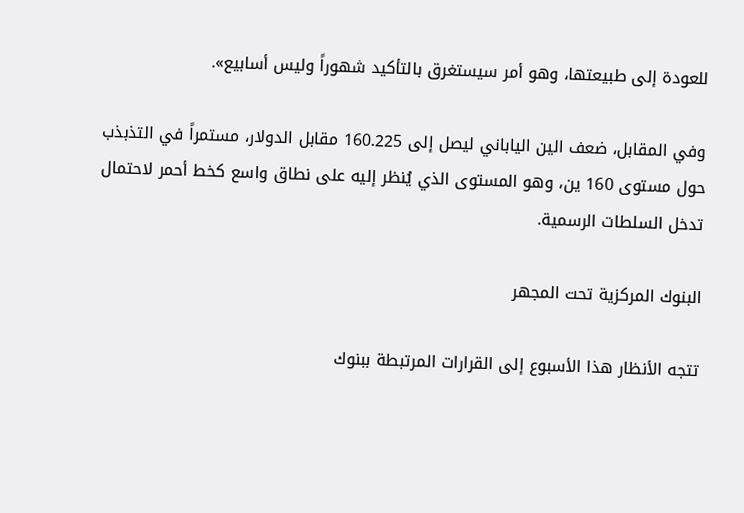للعودة إلى طبيعتها، وهو أمر سيستغرق بالتأكيد شهوراً وليس أسابيع».

وفي المقابل، ضعف الين الياباني ليصل إلى 160.225 مقابل الدولار، مستمراً في التذبذب حول مستوى 160 ين، وهو المستوى الذي يُنظر إليه على نطاق واسع كخط أحمر لاحتمال تدخل السلطات الرسمية.

البنوك المركزية تحت المجهر

تتجه الأنظار هذا الأسبوع إلى القرارات المرتبطة ببنوك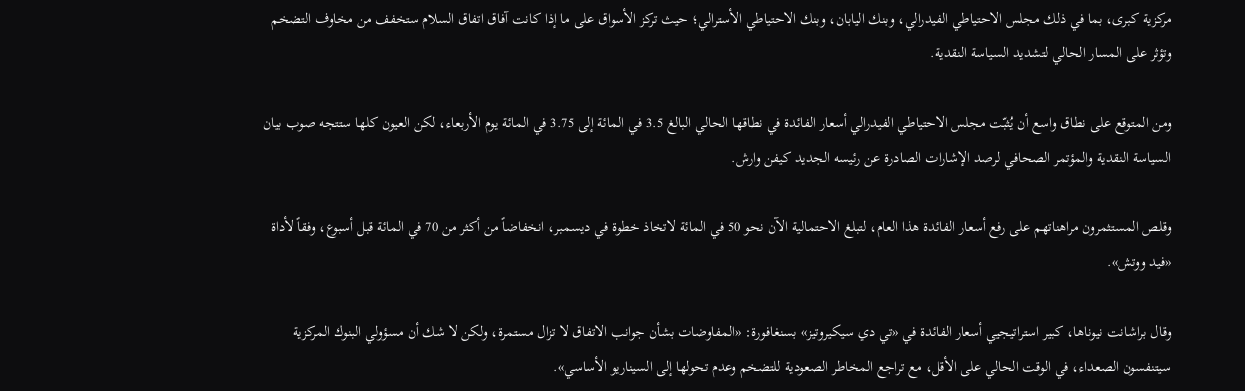مركزية كبرى، بما في ذلك مجلس الاحتياطي الفيدرالي، وبنك اليابان، وبنك الاحتياطي الأسترالي؛ حيث تركز الأسواق على ما إذا كانت آفاق اتفاق السلام ستخفف من مخاوف التضخم وتؤثر على المسار الحالي لتشديد السياسة النقدية.

ومن المتوقع على نطاق واسع أن يُثبّت مجلس الاحتياطي الفيدرالي أسعار الفائدة في نطاقها الحالي البالغ 3.5 في المائة إلى 3.75 في المائة يوم الأربعاء، لكن العيون كلها ستتجه صوب بيان السياسة النقدية والمؤتمر الصحافي لرصد الإشارات الصادرة عن رئيسه الجديد كيفن وارش.

وقلص المستثمرون مراهناتهم على رفع أسعار الفائدة هذا العام، لتبلغ الاحتمالية الآن نحو 50 في المائة لاتخاذ خطوة في ديسمبر، انخفاضاً من أكثر من 70 في المائة قبل أسبوع، وفقاً لأداة «فيد ووتش».

وقال براشانت نيوناها، كبير استراتيجيي أسعار الفائدة في «تي دي سيكيروتيز» بسنغافورة: «المفاوضات بشأن جوانب الاتفاق لا تزال مستمرة، ولكن لا شك أن مسؤولي البنوك المركزية سيتنفسون الصعداء، في الوقت الحالي على الأقل، مع تراجع المخاطر الصعودية للتضخم وعدم تحولها إلى السيناريو الأساسي».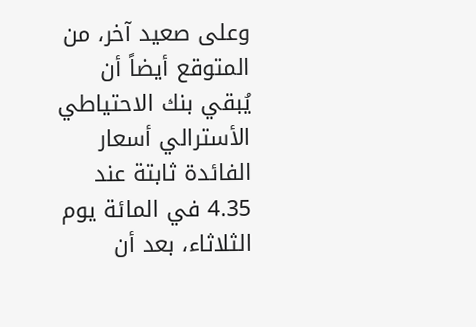وعلى صعيد آخر، من المتوقع أيضاً أن يُبقي بنك الاحتياطي الأسترالي أسعار الفائدة ثابتة عند 4.35 في المائة يوم الثلاثاء، بعد أن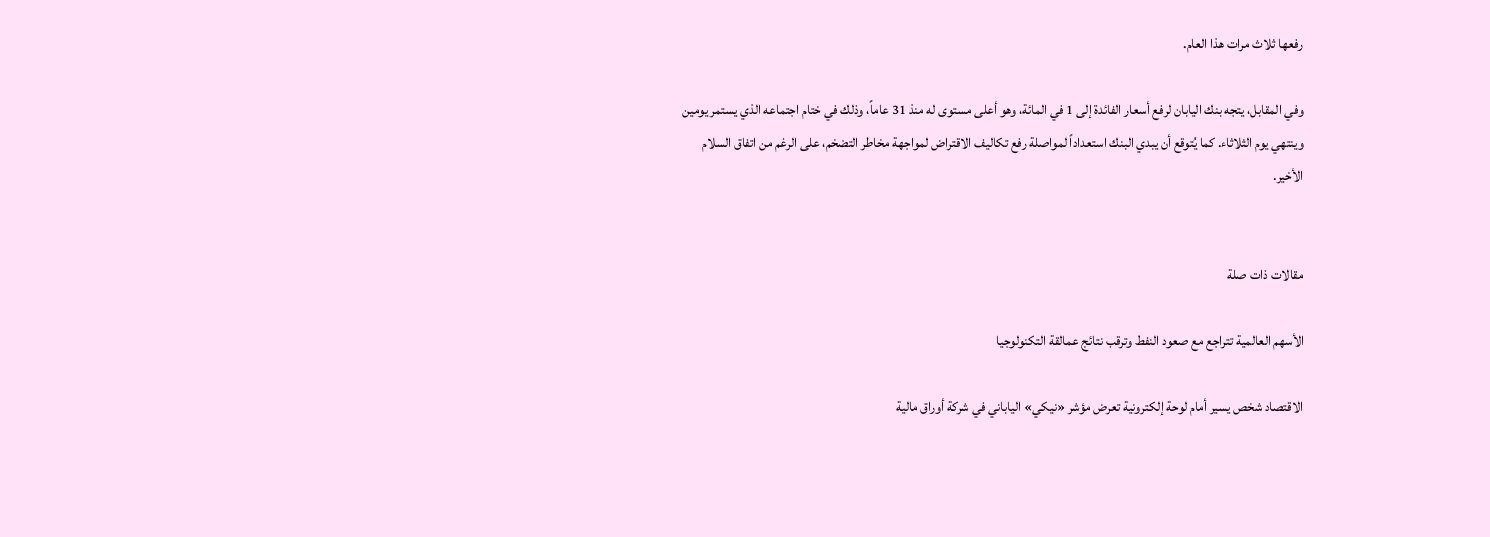رفعها ثلاث مرات هذا العام.

وفي المقابل، يتجه بنك اليابان لرفع أسعار الفائدة إلى 1 في المائة، وهو أعلى مستوى له منذ 31 عاماً، وذلك في ختام اجتماعه الذي يستمر يومين وينتهي يوم الثلاثاء. كما يُتوقع أن يبدي البنك استعداداً لمواصلة رفع تكاليف الاقتراض لمواجهة مخاطر التضخم، على الرغم من اتفاق السلام الأخير.


مقالات ذات صلة

الأسهم العالمية تتراجع مع صعود النفط وترقب نتائج عمالقة التكنولوجيا

الاقتصاد شخص يسير أمام لوحة إلكترونية تعرض مؤشر «نيكي» الياباني في شركة أوراق مالية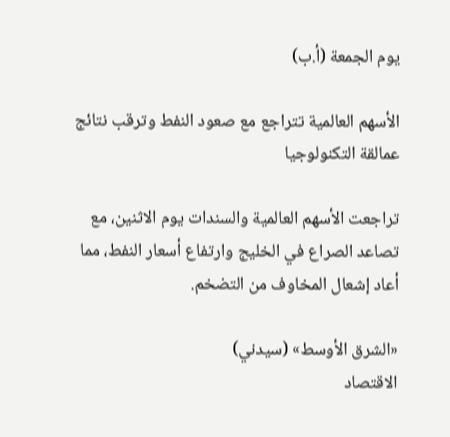يوم الجمعة (أ.ب)

الأسهم العالمية تتراجع مع صعود النفط وترقب نتائج عمالقة التكنولوجيا

تراجعت الأسهم العالمية والسندات يوم الاثنين، مع تصاعد الصراع في الخليج وارتفاع أسعار النفط، مما أعاد إشعال المخاوف من التضخم.

«الشرق الأوسط» (سيدني)
الاقتصاد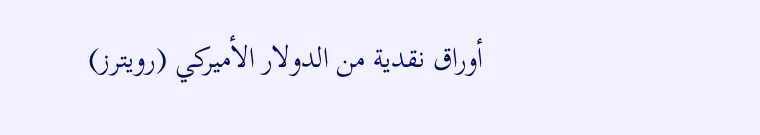أوراق نقدية من الدولار الأميركي (رويترز)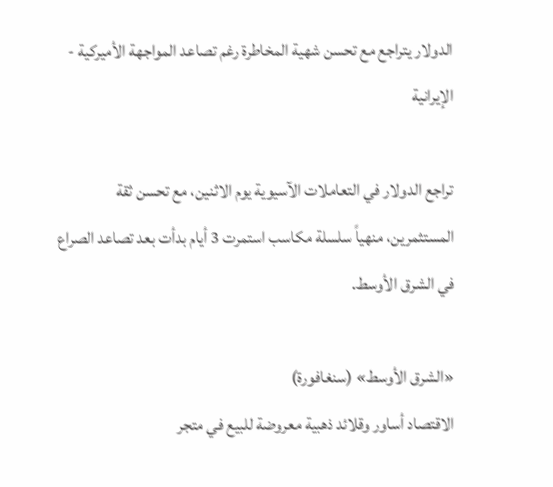الدولار يتراجع مع تحسن شهية المخاطرة رغم تصاعد المواجهة الأميركية - الإيرانية

تراجع الدولار في التعاملات الآسيوية يوم الاثنين، مع تحسن ثقة المستثمرين، منهياً سلسلة مكاسب استمرت 3 أيام بدأت بعد تصاعد الصراع في الشرق الأوسط.

«الشرق الأوسط» (سنغافورة)
الاقتصاد أساور وقلائد ذهبية معروضة للبيع في متجر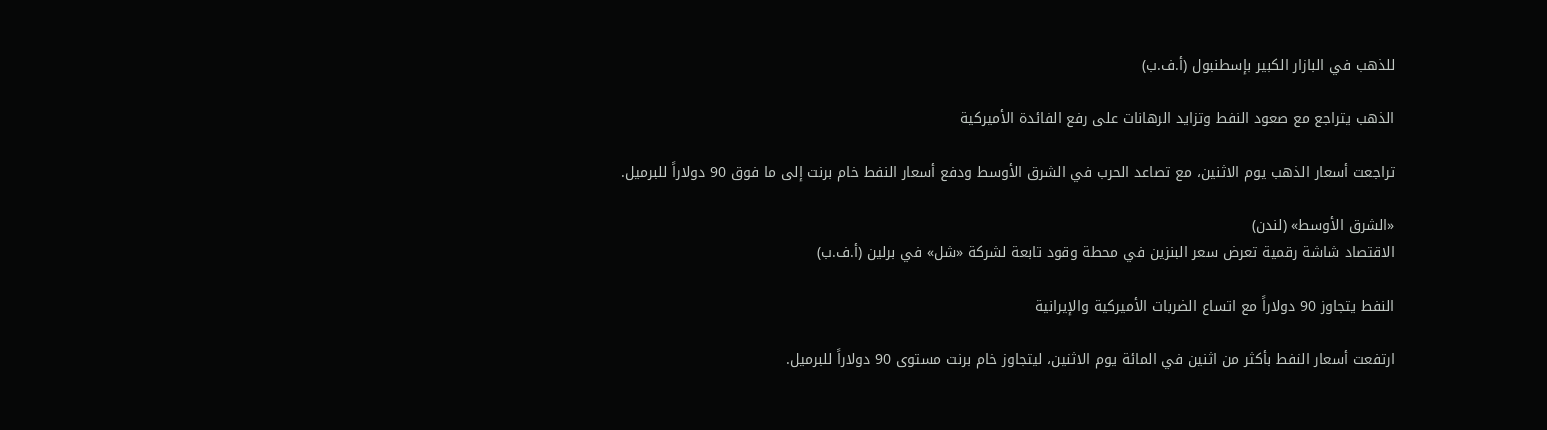للذهب في البازار الكبير بإسطنبول (أ.ف.ب)

الذهب يتراجع مع صعود النفط وتزايد الرهانات على رفع الفائدة الأميركية

تراجعت أسعار الذهب يوم الاثنين، مع تصاعد الحرب في الشرق الأوسط ودفع أسعار النفط خام برنت إلى ما فوق 90 دولاراً للبرميل.

«الشرق الأوسط» (لندن)
الاقتصاد شاشة رقمية تعرض سعر البنزين في محطة وقود تابعة لشركة «شل» في برلين (أ.ف.ب)

النفط يتجاوز 90 دولاراً مع اتساع الضربات الأميركية والإيرانية

ارتفعت أسعار النفط بأكثر من اثنين في المائة يوم الاثنين، ليتجاوز خام برنت مستوى 90 دولاراً للبرميل.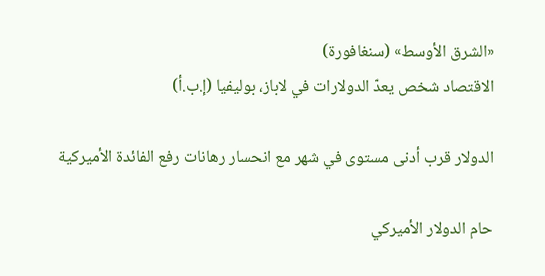«الشرق الأوسط» (سنغافورة)
الاقتصاد شخص يعدّ الدولارات في لاباز، بوليفيا (إ.ب.أ)

الدولار قرب أدنى مستوى في شهر مع انحسار رهانات رفع الفائدة الأميركية

حام الدولار الأميركي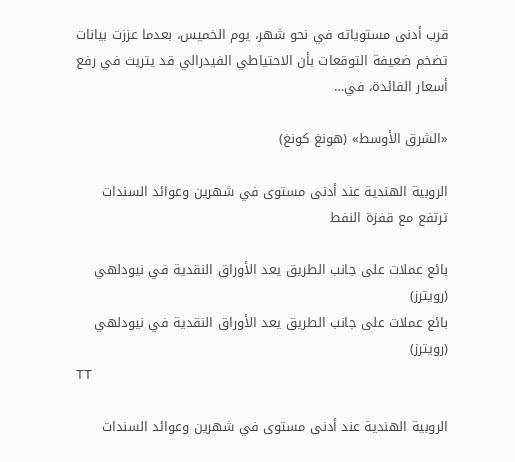قرب أدنى مستوياته في نحو شهر، يوم الخميس، بعدما عززت بيانات تضخم ضعيفة التوقعات بأن الاحتياطي الفيدرالي قد يتريث في رفع أسعار الفائدة، في…

«الشرق الأوسط» (هونغ كونغ)

الروبية الهندية عند أدنى مستوى في شهرين وعوائد السندات ترتفع مع قفزة النفط

بائع عملات على جانب الطريق يعد الأوراق النقدية في نيودلهي (رويترز)
بائع عملات على جانب الطريق يعد الأوراق النقدية في نيودلهي (رويترز)
TT

الروبية الهندية عند أدنى مستوى في شهرين وعوائد السندات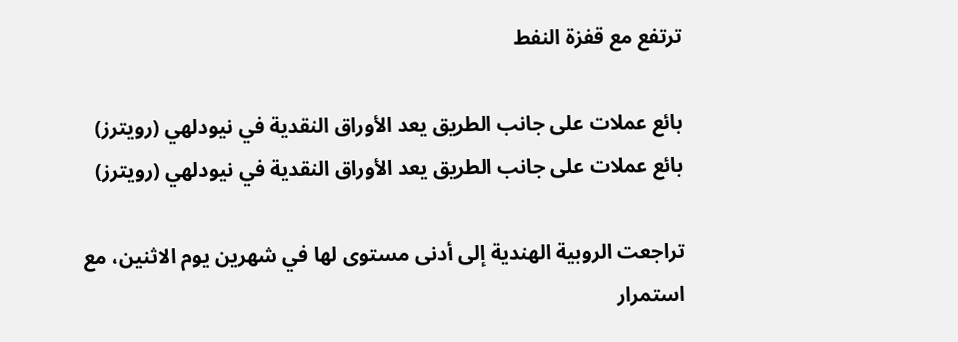ترتفع مع قفزة النفط

بائع عملات على جانب الطريق يعد الأوراق النقدية في نيودلهي (رويترز)
بائع عملات على جانب الطريق يعد الأوراق النقدية في نيودلهي (رويترز)

تراجعت الروبية الهندية إلى أدنى مستوى لها في شهرين يوم الاثنين، مع استمرار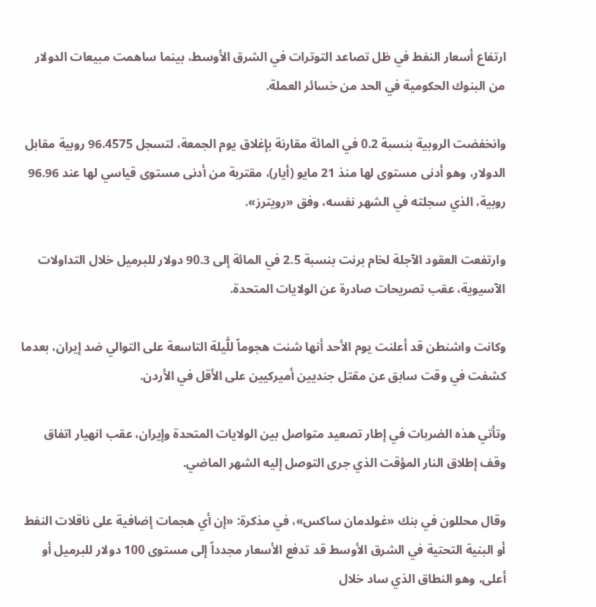ارتفاع أسعار النفط في ظل تصاعد التوترات في الشرق الأوسط، بينما ساهمت مبيعات الدولار من البنوك الحكومية في الحد من خسائر العملة.

وانخفضت الروبية بنسبة 0.2 في المائة مقارنة بإغلاق يوم الجمعة، لتسجل 96.4575 روبية مقابل الدولار، وهو أدنى مستوى لها منذ 21 مايو (أيار)، مقتربة من أدنى مستوى قياسي لها عند 96.96 روبية، الذي سجلته في الشهر نفسه، وفق «رويترز».

وارتفعت العقود الآجلة لخام برنت بنسبة 2.5 في المائة إلى 90.3 دولار للبرميل خلال التداولات الآسيوية، عقب تصريحات صادرة عن الولايات المتحدة.

وكانت واشنطن قد أعلنت يوم الأحد أنها شنت هجوماً للَّيلة التاسعة على التوالي ضد إيران، بعدما كشفت في وقت سابق عن مقتل جنديين أميركيين على الأقل في الأردن.

وتأتي هذه الضربات في إطار تصعيد متواصل بين الولايات المتحدة وإيران، عقب انهيار اتفاق وقف إطلاق النار المؤقت الذي جرى التوصل إليه الشهر الماضي.

وقال محللون في بنك «غولدمان ساكس»، في مذكرة: «إن أي هجمات إضافية على ناقلات النفط أو البنية التحتية في الشرق الأوسط قد تدفع الأسعار مجدداً إلى مستوى 100 دولار للبرميل أو أعلى، وهو النطاق الذي ساد خلال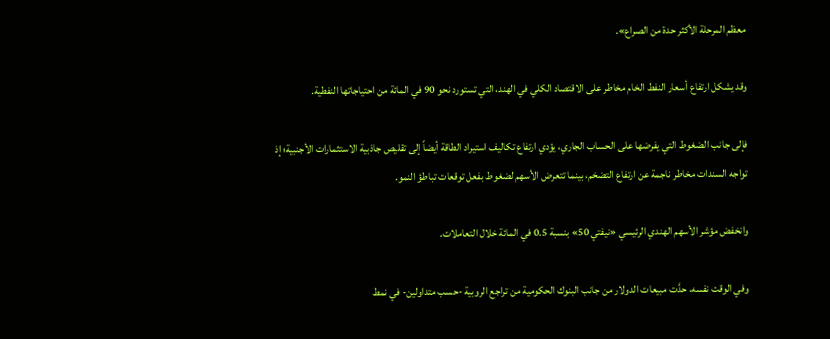معظم المرحلة الأكثر حدة من الصراع».

وقد يشكل ارتفاع أسعار النفط الخام مخاطر على الاقتصاد الكلي في الهند، التي تستورد نحو 90 في المائة من احتياجاتها النفطية.

فإلى جانب الضغوط التي يفرضها على الحساب الجاري، يؤدي ارتفاع تكاليف استيراد الطاقة أيضاً إلى تقليص جاذبية الاستثمارات الأجنبية؛ إذ تواجه السندات مخاطر ناجمة عن ارتفاع التضخم، بينما تتعرض الأسهم لضغوط بفعل توقعات تباطؤ النمو.

وانخفض مؤشر الأسهم الهندي الرئيسي «نيفتي 50» بنسبة 0.5 في المائة خلال التعاملات.

وفي الوقت نفسه، حدَّت مبيعات الدولار من جانب البنوك الحكومية من تراجع الروبية -حسب متداولين- في نمط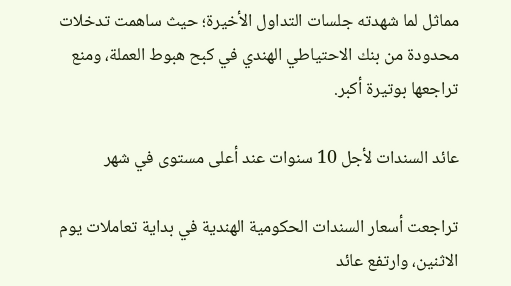مماثل لما شهدته جلسات التداول الأخيرة؛ حيث ساهمت تدخلات محدودة من بنك الاحتياطي الهندي في كبح هبوط العملة، ومنع تراجعها بوتيرة أكبر.

عائد السندات لأجل 10 سنوات عند أعلى مستوى في شهر

تراجعت أسعار السندات الحكومية الهندية في بداية تعاملات يوم الاثنين، وارتفع عائد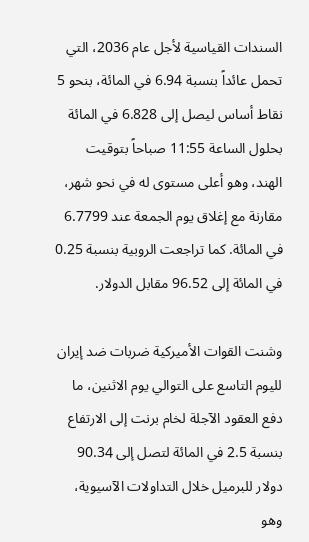السندات القياسية لأجل عام 2036، التي تحمل عائداً بنسبة 6.94 في المائة، بنحو 5 نقاط أساس ليصل إلى 6.828 في المائة بحلول الساعة 11:55 صباحاً بتوقيت الهند، وهو أعلى مستوى له في نحو شهر، مقارنة مع إغلاق يوم الجمعة عند 6.7799 في المائة. كما تراجعت الروبية بنسبة 0.25 في المائة إلى 96.52 مقابل الدولار.

وشنت القوات الأميركية ضربات ضد إيران لليوم التاسع على التوالي يوم الاثنين، ما دفع العقود الآجلة لخام برنت إلى الارتفاع بنسبة 2.5 في المائة لتصل إلى 90.34 دولار للبرميل خلال التداولات الآسيوية، وهو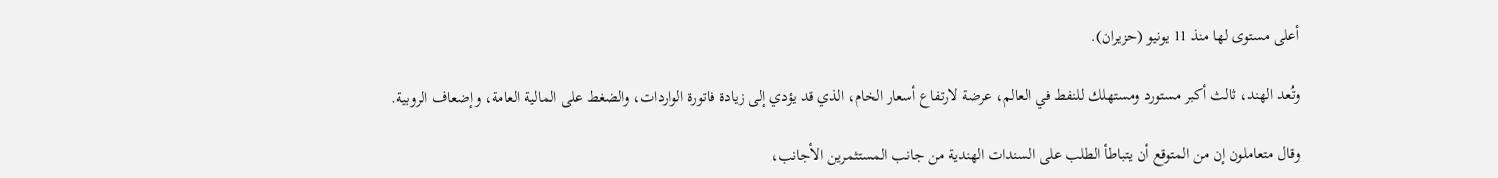أعلى مستوى لها منذ 11 يونيو (حزيران).

وتُعد الهند، ثالث أكبر مستورد ومستهلك للنفط في العالم، عرضة لارتفاع أسعار الخام، الذي قد يؤدي إلى زيادة فاتورة الواردات، والضغط على المالية العامة، وإضعاف الروبية.

وقال متعاملون إن من المتوقع أن يتباطأ الطلب على السندات الهندية من جانب المستثمرين الأجانب،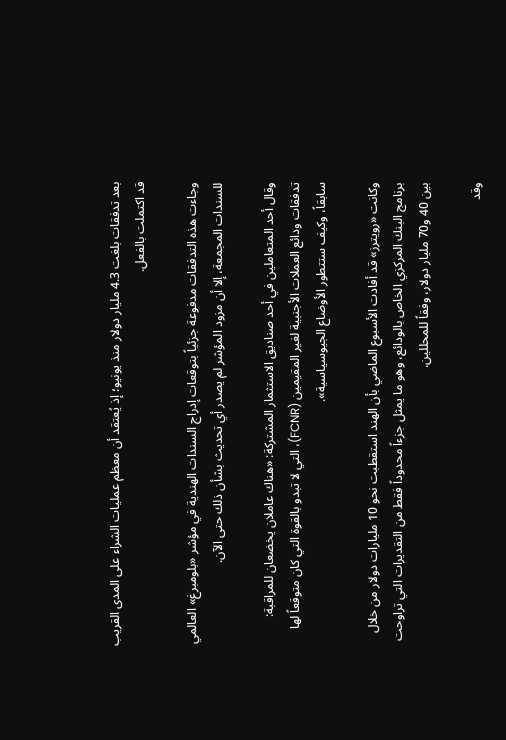بعد تدفقات بلغت 4.3 مليار دولار منذ يونيو؛ إذ يُعتقد أن معظم عمليات الشراء على المدى القريب قد اكتملت بالفعل.

وجاءت هذه التدفقات مدفوعة جزئياً بتوقعات إدراج السندات الهندية في مؤشر «بلومبرغ» العالمي للسندات المجمعة، إلا أن مزود المؤشر لم يصدر أي تحديث بشأن ذلك حتى الآن.

وقال أحد المتعاملين في أحد صناديق الاستثمار المشتركة: «هناك عاملان يخضعان للمراقبة: تدفقات ودائع العملات الأجنبية لغير المقيمين (FCNR)، التي لا تبدو بالقوة التي كان متوقعاً لها سابقاً، وكيف ستتطور الأوضاع الجيوسياسية».

وكانت «رويترز» قد أفادت الأسبوع الماضي بأن الهند استقطبت نحو 10 مليارات دولار من خلال برنامج البنك المركزي الخاص بالودائع، وهو ما يمثل جزءاً محدوداً فقط من التقديرات التي تراوحت بين 40 و70 مليار دولار، وفقاً للمحللين.

وقد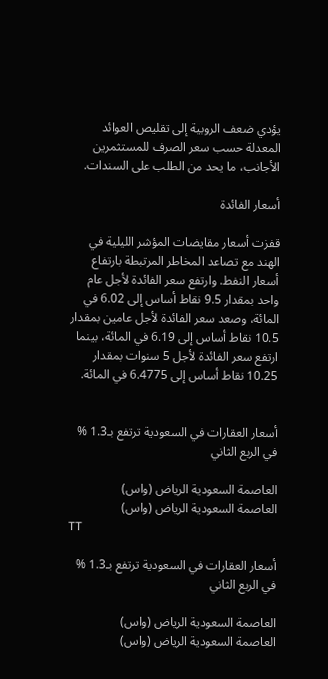يؤدي ضعف الروبية إلى تقليص العوائد المعدلة حسب سعر الصرف للمستثمرين الأجانب، ما يحد من الطلب على السندات.

أسعار الفائدة

قفزت أسعار مقايضات المؤشر الليلية في الهند مع تصاعد المخاطر المرتبطة بارتفاع أسعار النفط. وارتفع سعر الفائدة لأجل عام واحد بمقدار 9.5 نقاط أساس إلى 6.02 في المائة، وصعد سعر الفائدة لأجل عامين بمقدار 10.5 نقاط أساس إلى 6.19 في المائة، بينما ارتفع سعر الفائدة لأجل 5 سنوات بمقدار 10.25 نقاط أساس إلى 6.4775 في المائة.


أسعار العقارات في السعودية ترتفع بـ1.3 % في الربع الثاني

العاصمة السعودية الرياض (واس)
العاصمة السعودية الرياض (واس)
TT

أسعار العقارات في السعودية ترتفع بـ1.3 % في الربع الثاني

العاصمة السعودية الرياض (واس)
العاصمة السعودية الرياض (واس)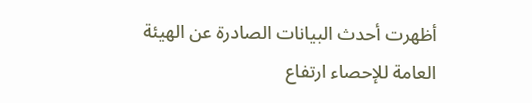أظهرت أحدث البيانات الصادرة عن الهيئة العامة للإحصاء ارتفاع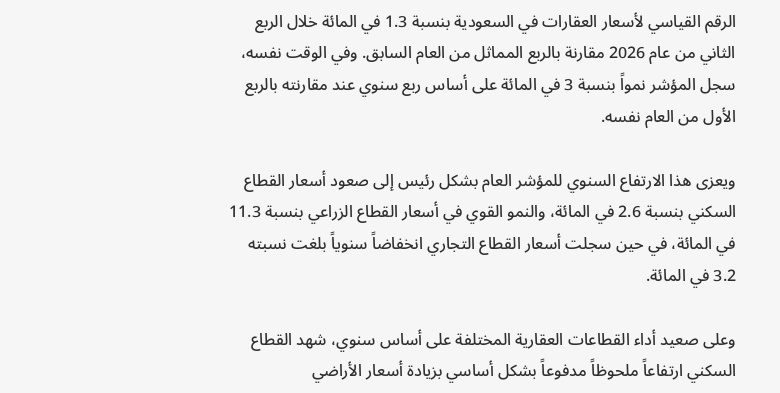الرقم القياسي لأسعار العقارات في السعودية بنسبة 1.3 في المائة خلال الربع الثاني من عام 2026 مقارنة بالربع المماثل من العام السابق. وفي الوقت نفسه، سجل المؤشر نمواً بنسبة 3 في المائة على أساس ربع سنوي عند مقارنته بالربع الأول من العام نفسه.

ويعزى هذا الارتفاع السنوي للمؤشر العام بشكل رئيس إلى صعود أسعار القطاع السكني بنسبة 2.6 في المائة، والنمو القوي في أسعار القطاع الزراعي بنسبة 11.3 في المائة، في حين سجلت أسعار القطاع التجاري انخفاضاً سنوياً بلغت نسبته 3.2 في المائة.

وعلى صعيد أداء القطاعات العقارية المختلفة على أساس سنوي، شهد القطاع السكني ارتفاعاً ملحوظاً مدفوعاً بشكل أساسي بزيادة أسعار الأراضي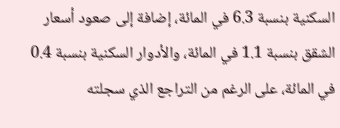السكنية بنسبة 6.3 في المائة، إضافة إلى صعود أسعار الشقق بنسبة 1.1 في المائة، والأدوار السكنية بنسبة 0.4 في المائة، على الرغم من التراجع الذي سجلته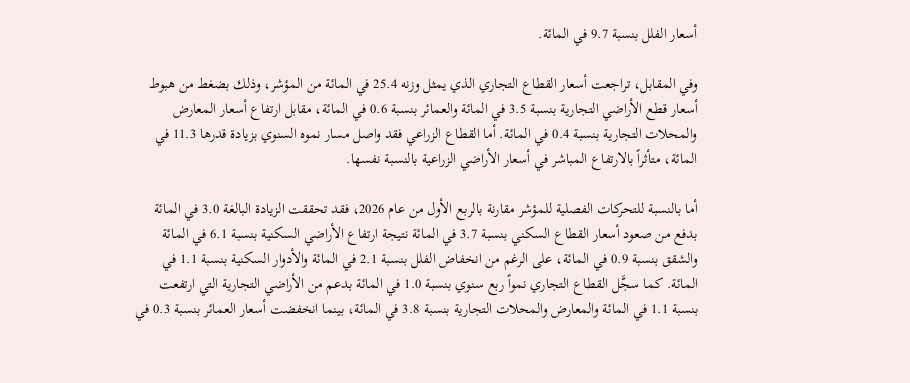أسعار الفلل بنسبة 9.7 في المائة.

وفي المقابل، تراجعت أسعار القطاع التجاري الذي يمثل وزنه 25.4 في المائة من المؤشر، وذلك بضغط من هبوط أسعار قطع الأراضي التجارية بنسبة 3.5 في المائة والعمائر بنسبة 0.6 في المائة، مقابل ارتفاع أسعار المعارض والمحلات التجارية بنسبة 0.4 في المائة. أما القطاع الزراعي فقد واصل مسار نموه السنوي بزيادة قدرها 11.3 في المائة، متأثراً بالارتفاع المباشر في أسعار الأراضي الزراعية بالنسبة نفسها.

أما بالنسبة للتحركات الفصلية للمؤشر مقارنة بالربع الأول من عام 2026، فقد تحققت الزيادة البالغة 3.0 في المائة بدفع من صعود أسعار القطاع السكني بنسبة 3.7 في المائة نتيجة ارتفاع الأراضي السكنية بنسبة 6.1 في المائة والشقق بنسبة 0.9 في المائة، على الرغم من انخفاض الفلل بنسبة 2.1 في المائة والأدوار السكنية بنسبة 1.1 في المائة. كما سجَّل القطاع التجاري نمواً ربع سنوي بنسبة 1.0 في المائة بدعم من الأراضي التجارية التي ارتفعت بنسبة 1.1 في المائة والمعارض والمحلات التجارية بنسبة 3.8 في المائة، بينما انخفضت أسعار العمائر بنسبة 0.3 في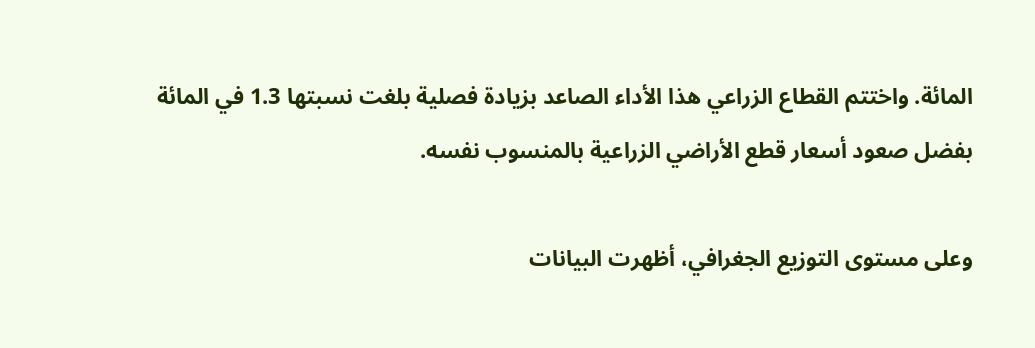المائة. واختتم القطاع الزراعي هذا الأداء الصاعد بزيادة فصلية بلغت نسبتها 1.3 في المائة بفضل صعود أسعار قطع الأراضي الزراعية بالمنسوب نفسه.

وعلى مستوى التوزيع الجغرافي، أظهرت البيانات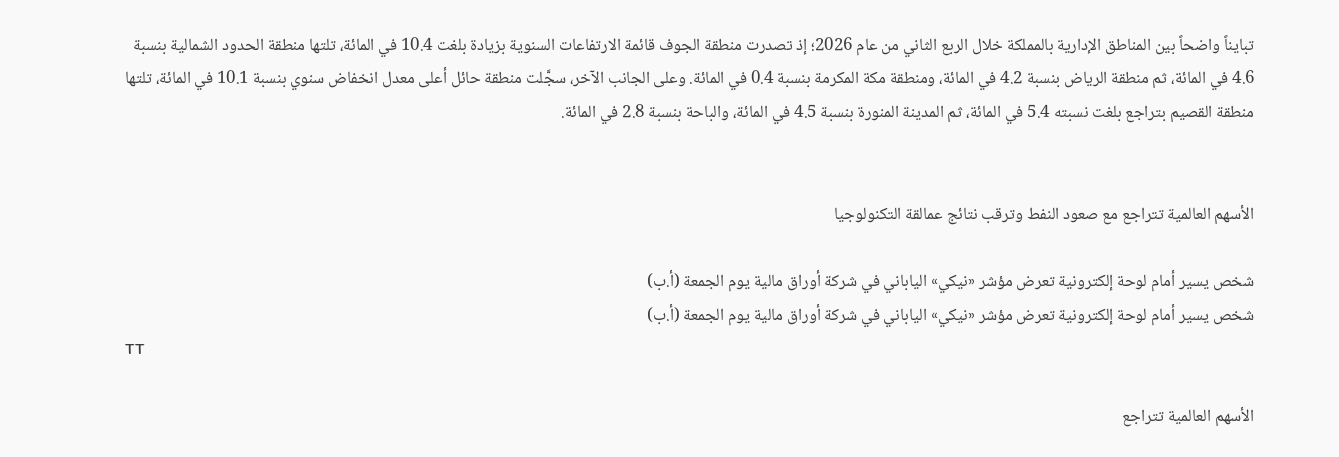تبايناً واضحاً بين المناطق الإدارية بالمملكة خلال الربع الثاني من عام 2026؛ إذ تصدرت منطقة الجوف قائمة الارتفاعات السنوية بزيادة بلغت 10.4 في المائة، تلتها منطقة الحدود الشمالية بنسبة 4.6 في المائة، ثم منطقة الرياض بنسبة 4.2 في المائة، ومنطقة مكة المكرمة بنسبة 0.4 في المائة. وعلى الجانب الآخر، سجَّلت منطقة حائل أعلى معدل انخفاض سنوي بنسبة 10.1 في المائة، تلتها منطقة القصيم بتراجع بلغت نسبته 5.4 في المائة، ثم المدينة المنورة بنسبة 4.5 في المائة، والباحة بنسبة 2.8 في المائة.


الأسهم العالمية تتراجع مع صعود النفط وترقب نتائج عمالقة التكنولوجيا

شخص يسير أمام لوحة إلكترونية تعرض مؤشر «نيكي» الياباني في شركة أوراق مالية يوم الجمعة (أ.ب)
شخص يسير أمام لوحة إلكترونية تعرض مؤشر «نيكي» الياباني في شركة أوراق مالية يوم الجمعة (أ.ب)
TT

الأسهم العالمية تتراجع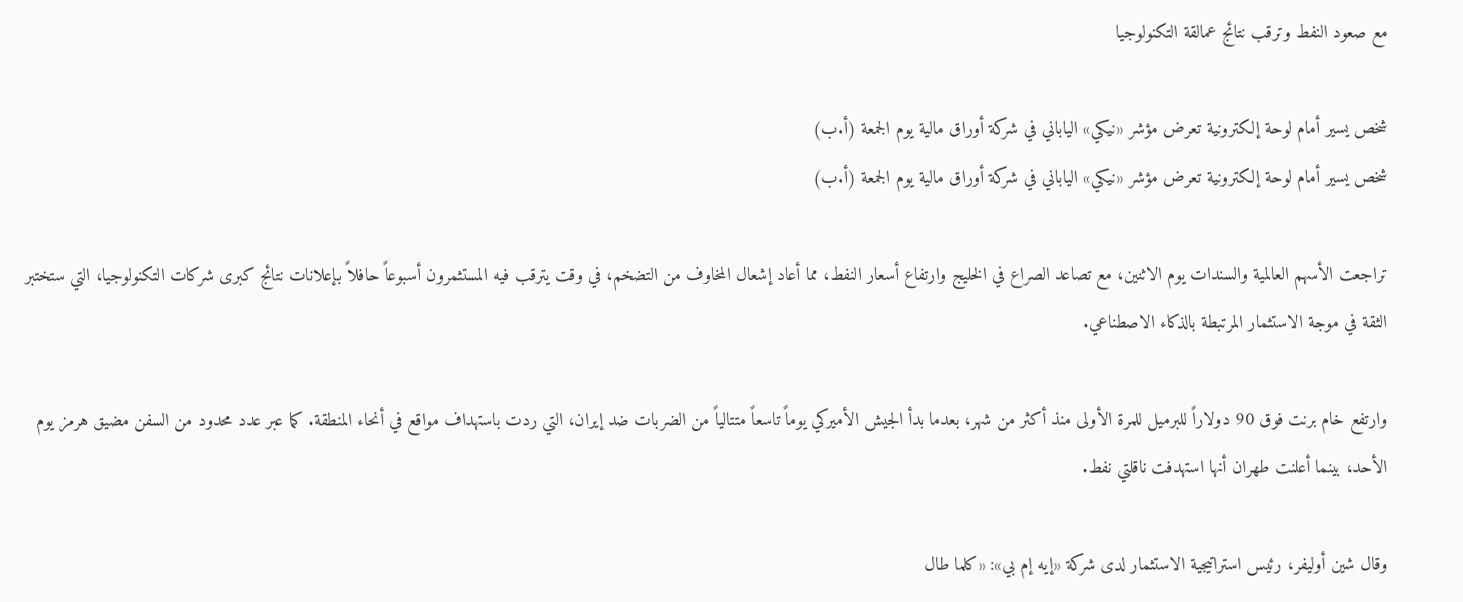مع صعود النفط وترقب نتائج عمالقة التكنولوجيا

شخص يسير أمام لوحة إلكترونية تعرض مؤشر «نيكي» الياباني في شركة أوراق مالية يوم الجمعة (أ.ب)
شخص يسير أمام لوحة إلكترونية تعرض مؤشر «نيكي» الياباني في شركة أوراق مالية يوم الجمعة (أ.ب)

تراجعت الأسهم العالمية والسندات يوم الاثنين، مع تصاعد الصراع في الخليج وارتفاع أسعار النفط، مما أعاد إشعال المخاوف من التضخم، في وقت يترقب فيه المستثمرون أسبوعاً حافلاً بإعلانات نتائج كبرى شركات التكنولوجيا، التي ستختبر الثقة في موجة الاستثمار المرتبطة بالذكاء الاصطناعي.

وارتفع خام برنت فوق 90 دولاراً للبرميل للمرة الأولى منذ أكثر من شهر، بعدما بدأ الجيش الأميركي يوماً تاسعاً متتالياً من الضربات ضد إيران، التي ردت باستهداف مواقع في أنحاء المنطقة. كما عبر عدد محدود من السفن مضيق هرمز يوم الأحد، بينما أعلنت طهران أنها استهدفت ناقلتي نفط.

وقال شين أوليفر، رئيس استراتيجية الاستثمار لدى شركة «إيه إم بي»: «كلما طال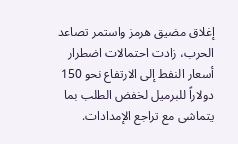إغلاق مضيق هرمز واستمر تصاعد الحرب، زادت احتمالات اضطرار أسعار النفط إلى الارتفاع نحو 150 دولاراً للبرميل لخفض الطلب بما يتماشى مع تراجع الإمدادات.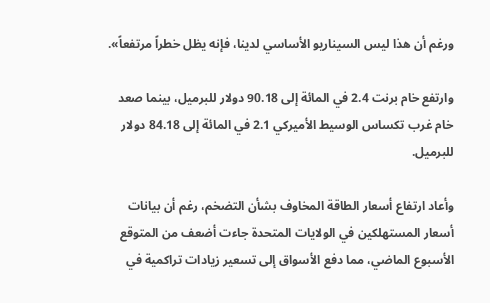ورغم أن هذا ليس السيناريو الأساسي لدينا، فإنه يظل خطراً مرتفعاً».

وارتفع خام برنت 2.4 في المائة إلى 90.18 دولار للبرميل، بينما صعد خام غرب تكساس الوسيط الأميركي 2.1 في المائة إلى 84.18 دولار للبرميل.

وأعاد ارتفاع أسعار الطاقة المخاوف بشأن التضخم، رغم أن بيانات أسعار المستهلكين في الولايات المتحدة جاءت أضعف من المتوقع الأسبوع الماضي، مما دفع الأسواق إلى تسعير زيادات تراكمية في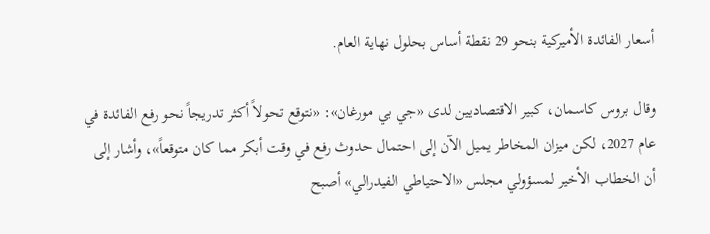أسعار الفائدة الأميركية بنحو 29 نقطة أساس بحلول نهاية العام.

وقال بروس كاسمان، كبير الاقتصاديين لدى «جي بي مورغان»: «نتوقع تحولاً أكثر تدريجاً نحو رفع الفائدة في عام 2027، لكن ميزان المخاطر يميل الآن إلى احتمال حدوث رفع في وقت أبكر مما كان متوقعاً»، وأشار إلى أن الخطاب الأخير لمسؤولي مجلس «الاحتياطي الفيدرالي» أصبح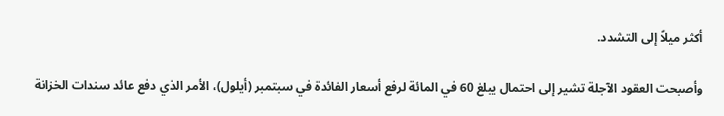أكثر ميلاً إلى التشدد.

وأصبحت العقود الآجلة تشير إلى احتمال يبلغ 60 في المائة لرفع أسعار الفائدة في سبتمبر (أيلول)، الأمر الذي دفع عائد سندات الخزانة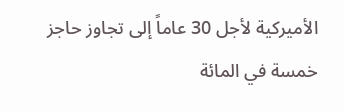الأميركية لأجل 30 عاماً إلى تجاوز حاجز خمسة في المائة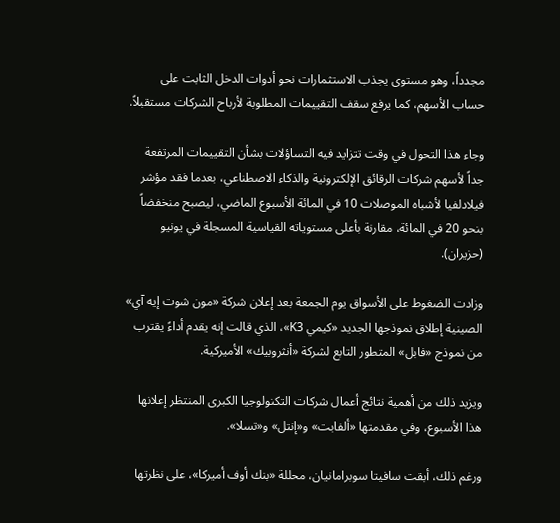مجدداً، وهو مستوى يجذب الاستثمارات نحو أدوات الدخل الثابت على حساب الأسهم، كما يرفع سقف التقييمات المطلوبة لأرباح الشركات مستقبلاً.

وجاء هذا التحول في وقت تتزايد فيه التساؤلات بشأن التقييمات المرتفعة جداً لأسهم شركات الرقائق الإلكترونية والذكاء الاصطناعي، بعدما فقد مؤشر فيلادلفيا لأشباه الموصلات 10 في المائة الأسبوع الماضي، ليصبح منخفضاً بنحو 20 في المائة، مقارنة بأعلى مستوياته القياسية المسجلة في يونيو (حزيران).

وزادت الضغوط على الأسواق يوم الجمعة بعد إعلان شركة «مون شوت إيه آي» الصينية إطلاق نموذجها الجديد «كيمي K3»، الذي قالت إنه يقدم أداءً يقترب من نموذج «فابل» المتطور التابع لشركة «أنثروبيك» الأميركية.

ويزيد ذلك من أهمية نتائج أعمال شركات التكنولوجيا الكبرى المنتظر إعلانها هذا الأسبوع، وفي مقدمتها «ألفابت» و«إنتل» و«تسلا».

ورغم ذلك، أبقت سافيتا سوبرامانيان، محللة «بنك أوف أميركا»، على نظرتها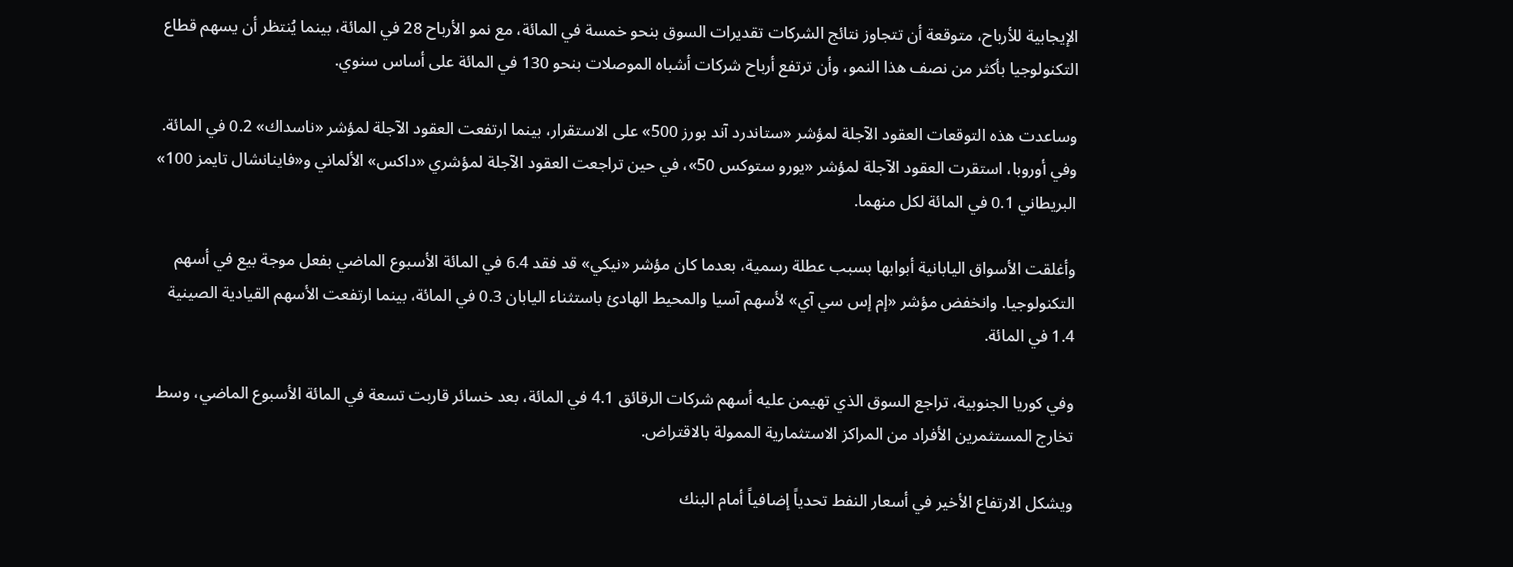الإيجابية للأرباح، متوقعة أن تتجاوز نتائج الشركات تقديرات السوق بنحو خمسة في المائة، مع نمو الأرباح 28 في المائة، بينما يُنتظر أن يسهم قطاع التكنولوجيا بأكثر من نصف هذا النمو، وأن ترتفع أرباح شركات أشباه الموصلات بنحو 130 في المائة على أساس سنوي.

وساعدت هذه التوقعات العقود الآجلة لمؤشر «ستاندرد آند بورز 500» على الاستقرار، بينما ارتفعت العقود الآجلة لمؤشر «ناسداك» 0.2 في المائة. وفي أوروبا، استقرت العقود الآجلة لمؤشر «يورو ستوكس 50»، في حين تراجعت العقود الآجلة لمؤشري «داكس» الألماني و«فاينانشال تايمز 100» البريطاني 0.1 في المائة لكل منهما.

وأغلقت الأسواق اليابانية أبوابها بسبب عطلة رسمية، بعدما كان مؤشر «نيكي» قد فقد 6.4 في المائة الأسبوع الماضي بفعل موجة بيع في أسهم التكنولوجيا. وانخفض مؤشر «إم إس سي آي» لأسهم آسيا والمحيط الهادئ باستثناء اليابان 0.3 في المائة، بينما ارتفعت الأسهم القيادية الصينية 1.4 في المائة.

وفي كوريا الجنوبية، تراجع السوق الذي تهيمن عليه أسهم شركات الرقائق 4.1 في المائة، بعد خسائر قاربت تسعة في المائة الأسبوع الماضي، وسط تخارج المستثمرين الأفراد من المراكز الاستثمارية الممولة بالاقتراض.

ويشكل الارتفاع الأخير في أسعار النفط تحدياً إضافياً أمام البنك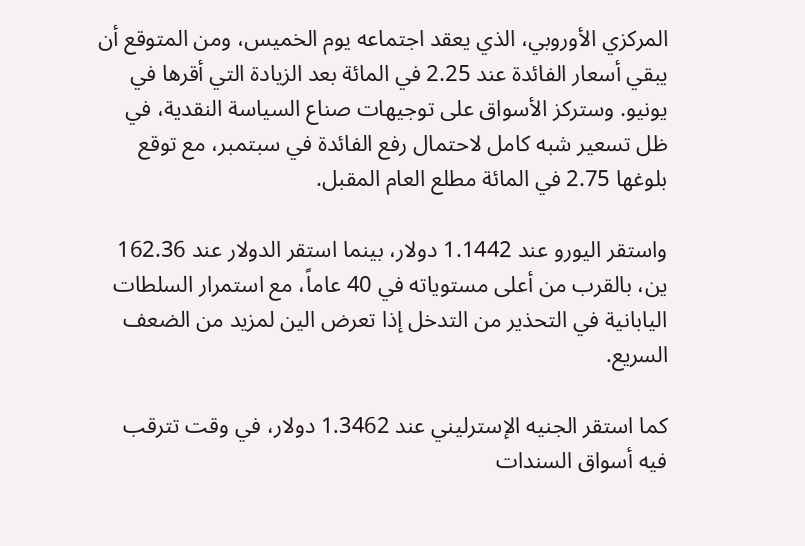المركزي الأوروبي، الذي يعقد اجتماعه يوم الخميس، ومن المتوقع أن يبقي أسعار الفائدة عند 2.25 في المائة بعد الزيادة التي أقرها في يونيو. وستركز الأسواق على توجيهات صناع السياسة النقدية، في ظل تسعير شبه كامل لاحتمال رفع الفائدة في سبتمبر، مع توقع بلوغها 2.75 في المائة مطلع العام المقبل.

واستقر اليورو عند 1.1442 دولار، بينما استقر الدولار عند 162.36 ين، بالقرب من أعلى مستوياته في 40 عاماً، مع استمرار السلطات اليابانية في التحذير من التدخل إذا تعرض الين لمزيد من الضعف السريع.

كما استقر الجنيه الإسترليني عند 1.3462 دولار، في وقت تترقب فيه أسواق السندات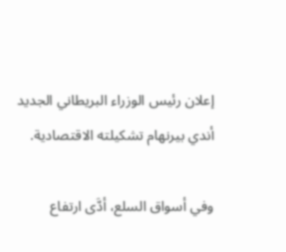إعلان رئيس الوزراء البريطاني الجديد أندي بيرنهام تشكيلته الاقتصادية.

وفي أسواق السلع، أدَّى ارتفاع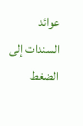عوائد السندات إلى الضغط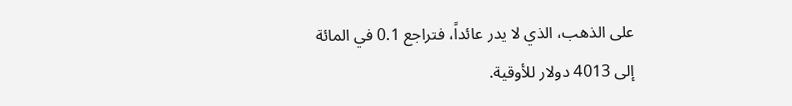على الذهب، الذي لا يدر عائداً، فتراجع 0.1 في المائة إلى 4013 دولار للأوقية.